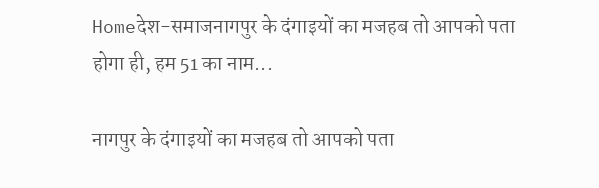Homeदेश-समाजनागपुर के दंगाइयों का मजहब तो आपको पता होगा ही, हम 51 का नाम...

नागपुर के दंगाइयों का मजहब तो आपको पता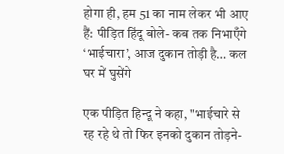होगा ही, हम 51 का नाम लेकर भी आए हैं: पीड़ित हिंदू बोले- कब तक निभाएँगे ‘भाईचारा’, आज दुकान तोड़ी है… कल घर में घुसेंगे

एक पीड़ित हिन्दू ने कहा, "भाईचारे से रह रहे थे तो फिर इनको दुकान तोड़ने-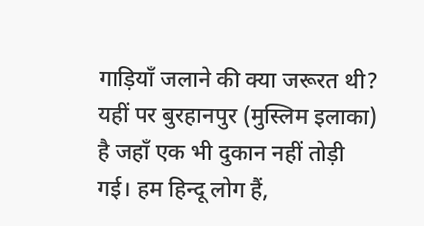गाड़ियाँ जलाने की क्या जरूरत थी? यहीं पर बुरहानपुर (मुस्लिम इलाका) है जहाँ एक भी दुकान नहीं तोड़ी गई। हम हिन्दू लोग हैं,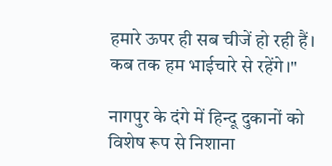हमारे ऊपर ही सब चीजें हो रही हैं। कब तक हम भाईचारे से रहेंगे।"

नागपुर के दंगे में हिन्दू दुकानों को विशेष रूप से निशाना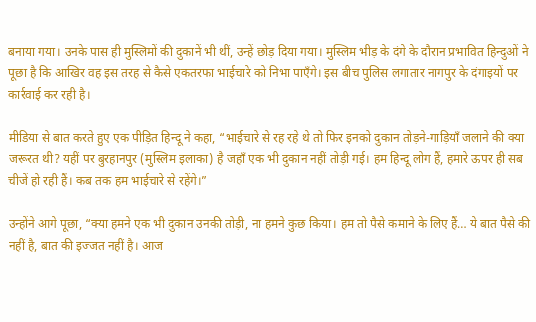बनाया गया। उनके पास ही मुस्लिमों की दुकानें भी थीं, उन्हें छोड़ दिया गया। मुस्लिम भीड़ के दंगे के दौरान प्रभावित हिन्दुओं ने पूछा है कि आखिर वह इस तरह से कैसे एकतरफा भाईचारे को निभा पाएँगे। इस बीच पुलिस लगातार नागपुर के दंगाइयों पर कार्रवाई कर रही है।

मीडिया से बात करते हुए एक पीड़ित हिन्दू ने कहा, “भाईचारे से रह रहे थे तो फिर इनको दुकान तोड़ने-गाड़ियाँ जलाने की क्या जरूरत थी? यहीं पर बुरहानपुर (मुस्लिम इलाका) है जहाँ एक भी दुकान नहीं तोड़ी गई। हम हिन्दू लोग हैं, हमारे ऊपर ही सब चीजें हो रही हैं। कब तक हम भाईचारे से रहेंगे।”

उन्होंने आगे पूछा, “क्या हमने एक भी दुकान उनकी तोड़ी, ना हमने कुछ किया। हम तो पैसे कमाने के लिए हैं… ये बात पैसे की नहीं है, बात की इज्जत नहीं है। आज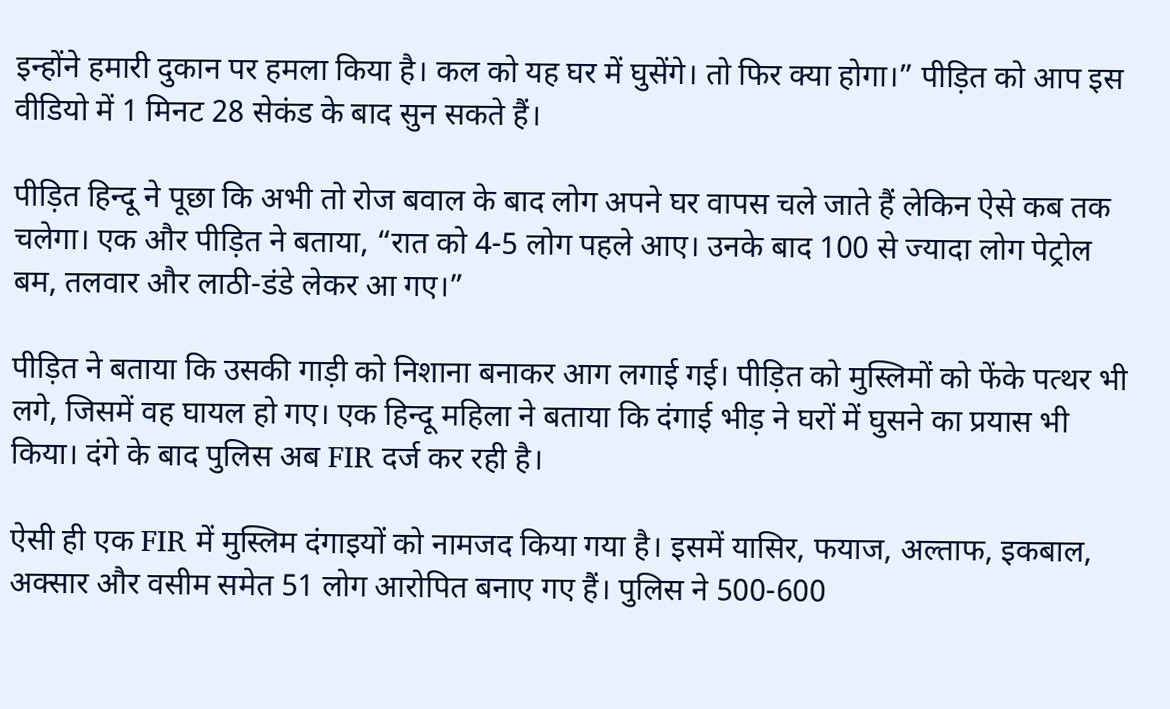इन्होंने हमारी दुकान पर हमला किया है। कल को यह घर में घुसेंगे। तो फिर क्या होगा।” पीड़ित को आप इस वीडियो में 1 मिनट 28 सेकंड के बाद सुन सकते हैं।

पीड़ित हिन्दू ने पूछा कि अभी तो रोज बवाल के बाद लोग अपने घर वापस चले जाते हैं लेकिन ऐसे कब तक चलेगा। एक और पीड़ित ने बताया, “रात को 4-5 लोग पहले आए। उनके बाद 100 से ज्यादा लोग पेट्रोल बम, तलवार और लाठी-डंडे लेकर आ गए।”

पीड़ित ने बताया कि उसकी गाड़ी को निशाना बनाकर आग लगाई गई। पीड़ित को मुस्लिमों को फेंके पत्थर भी लगे, जिसमें वह घायल हो गए। एक हिन्दू महिला ने बताया कि दंगाई भीड़ ने घरों में घुसने का प्रयास भी किया। दंगे के बाद पुलिस अब FIR दर्ज कर रही है।

ऐसी ही एक FIR में मुस्लिम दंगाइयों को नामजद किया गया है। इसमें यासिर, फयाज, अल्ताफ, इकबाल, अक्सार और वसीम समेत 51 लोग आरोपित बनाए गए हैं। पुलिस ने 500-600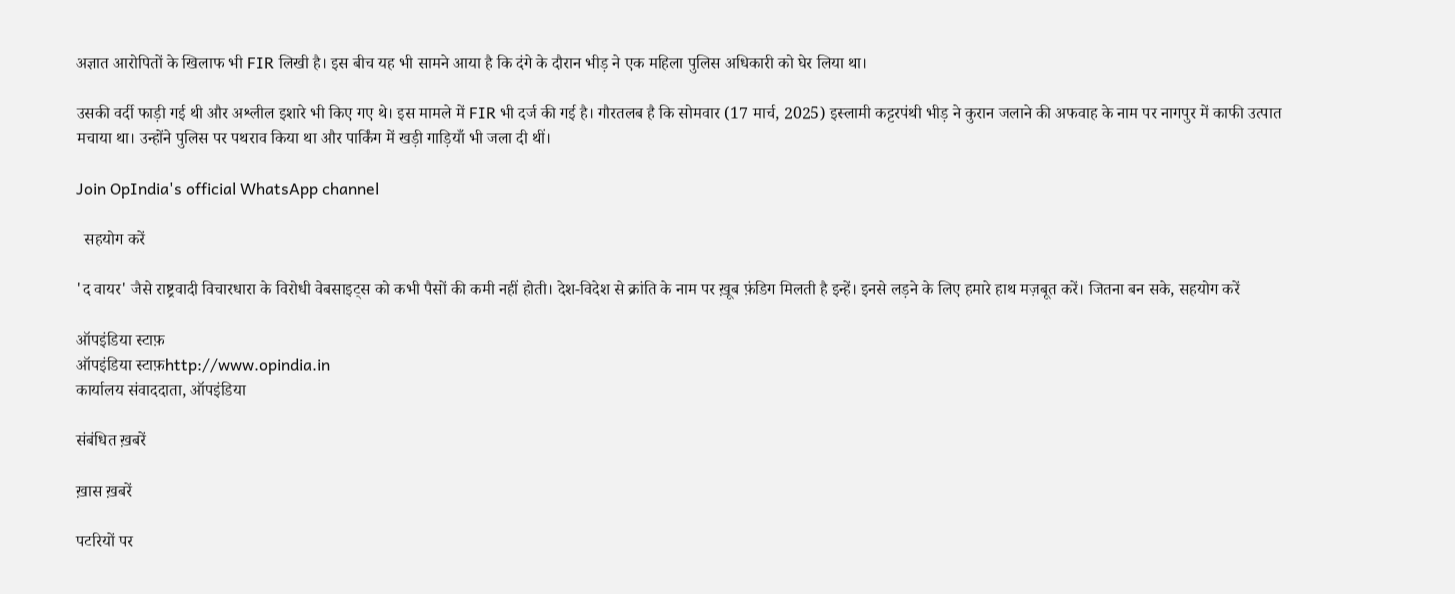अज्ञात आरोपितों के खिलाफ भी FIR लिखी है। इस बीच यह भी सामने आया है कि दंगे के दौरान भीड़ ने एक महिला पुलिस अधिकारी को घेर लिया था।

उसकी वर्दी फाड़ी गई थी और अश्लील इशारे भी किए गए थे। इस मामले में FIR भी दर्ज की गई है। गौरतलब है कि सोमवार (17 मार्च, 2025) इस्लामी कट्टरपंथी भीड़ ने कुरान जलाने की अफवाह के नाम पर नागपुर में काफी उत्पात मचाया था। उन्होंने पुलिस पर पथराव किया था और पार्किंग में खड़ी गाड़ियाँ भी जला दी थीं।

Join OpIndia's official WhatsApp channel

  सहयोग करें

'द वायर' जैसे राष्ट्रवादी विचारधारा के विरोधी वेबसाइट्स को कभी पैसों की कमी नहीं होती। देश-विदेश से क्रांति के नाम पर ख़ूब फ़ंडिग मिलती है इन्हें। इनसे लड़ने के लिए हमारे हाथ मज़बूत करें। जितना बन सके, सहयोग करें

ऑपइंडिया स्टाफ़
ऑपइंडिया स्टाफ़http://www.opindia.in
कार्यालय संवाददाता, ऑपइंडिया

संबंधित ख़बरें

ख़ास ख़बरें

पटरियों पर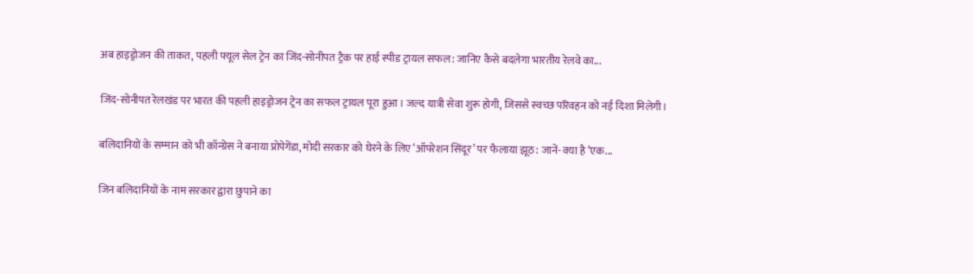अब हाइड्रोजन की ताकत, पहली फ्यूल सेल ट्रेन का जिंद-सोनीपत ट्रैक पर हाई स्पीड ट्रायल सफल: जानिए कैसे बदलेगा भारतीय रेलवे का...

जिंद-सोनीपत रेलखंड पर भारत की पहली हाइड्रोजन ट्रेन का सफल ट्रायल पूरा हुआ। जल्द यात्री सेवा शुरू होगी, जिससे स्वच्छ परिवहन को नई दिशा मिलेगी।

बलिदानियों के सम्मान को भी कॉन्ग्रेस ने बनाया प्रोपेगेंडा, मोदी सरकार को घेरने के लिए ‘ऑपरेशन सिंदूर’ पर फैलाया झूठ: जानें- क्या है ‘एक...

जिन बलिदानियों के नाम सरकार द्वारा छुपाने का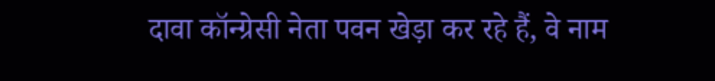दावा कॉन्ग्रेसी नेता पवन खेड़ा कर रहे हैं, वे नाम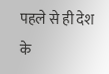पहले से ही देश के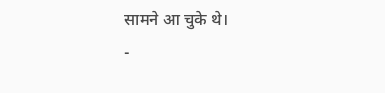सामने आ चुके थे।
-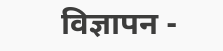विज्ञापन -